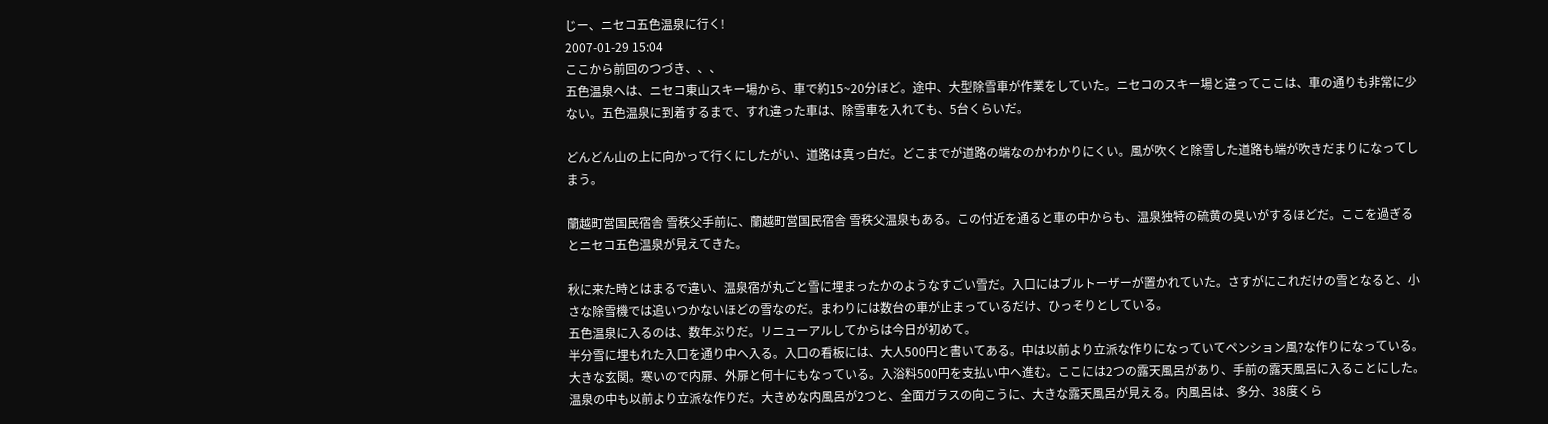じー、ニセコ五色温泉に行く!
2007-01-29 15:04
ここから前回のつづき、、、
五色温泉へは、ニセコ東山スキー場から、車で約15~20分ほど。途中、大型除雪車が作業をしていた。ニセコのスキー場と違ってここは、車の通りも非常に少ない。五色温泉に到着するまで、すれ違った車は、除雪車を入れても、5台くらいだ。

どんどん山の上に向かって行くにしたがい、道路は真っ白だ。どこまでが道路の端なのかわかりにくい。風が吹くと除雪した道路も端が吹きだまりになってしまう。

蘭越町営国民宿舎 雪秩父手前に、蘭越町営国民宿舎 雪秩父温泉もある。この付近を通ると車の中からも、温泉独特の硫黄の臭いがするほどだ。ここを過ぎるとニセコ五色温泉が見えてきた。

秋に来た時とはまるで違い、温泉宿が丸ごと雪に埋まったかのようなすごい雪だ。入口にはブルトーザーが置かれていた。さすがにこれだけの雪となると、小さな除雪機では追いつかないほどの雪なのだ。まわりには数台の車が止まっているだけ、ひっそりとしている。
五色温泉に入るのは、数年ぶりだ。リニューアルしてからは今日が初めて。
半分雪に埋もれた入口を通り中へ入る。入口の看板には、大人500円と書いてある。中は以前より立派な作りになっていてペンション風?な作りになっている。大きな玄関。寒いので内扉、外扉と何十にもなっている。入浴料500円を支払い中へ進む。ここには2つの露天風呂があり、手前の露天風呂に入ることにした。温泉の中も以前より立派な作りだ。大きめな内風呂が2つと、全面ガラスの向こうに、大きな露天風呂が見える。内風呂は、多分、38度くら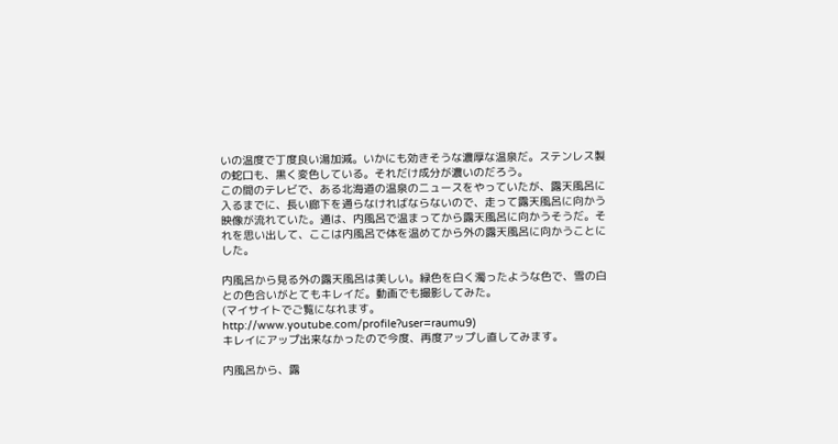いの温度で丁度良い湯加減。いかにも効きそうな濃厚な温泉だ。ステンレス製の蛇口も、黒く変色している。それだけ成分が濃いのだろう。
この間のテレビで、ある北海道の温泉のニュースをやっていたが、露天風呂に入るまでに、長い廊下を通らなければならないので、走って露天風呂に向かう映像が流れていた。通は、内風呂で温まってから露天風呂に向かうそうだ。それを思い出して、ここは内風呂で体を温めてから外の露天風呂に向かうことにした。

内風呂から見る外の露天風呂は美しい。緑色を白く濁ったような色で、雪の白との色合いがとてもキレイだ。動画でも撮影してみた。
(マイサイトでご覧になれます。http://www.youtube.com/profile?user=raumu9)
キレイにアップ出来なかったので今度、再度アップし直してみます。

内風呂から、露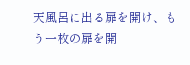天風呂に出る扉を開け、もう一枚の扉を開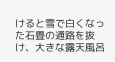けると雪で白くなった石畳の通路を抜け、大きな露天風呂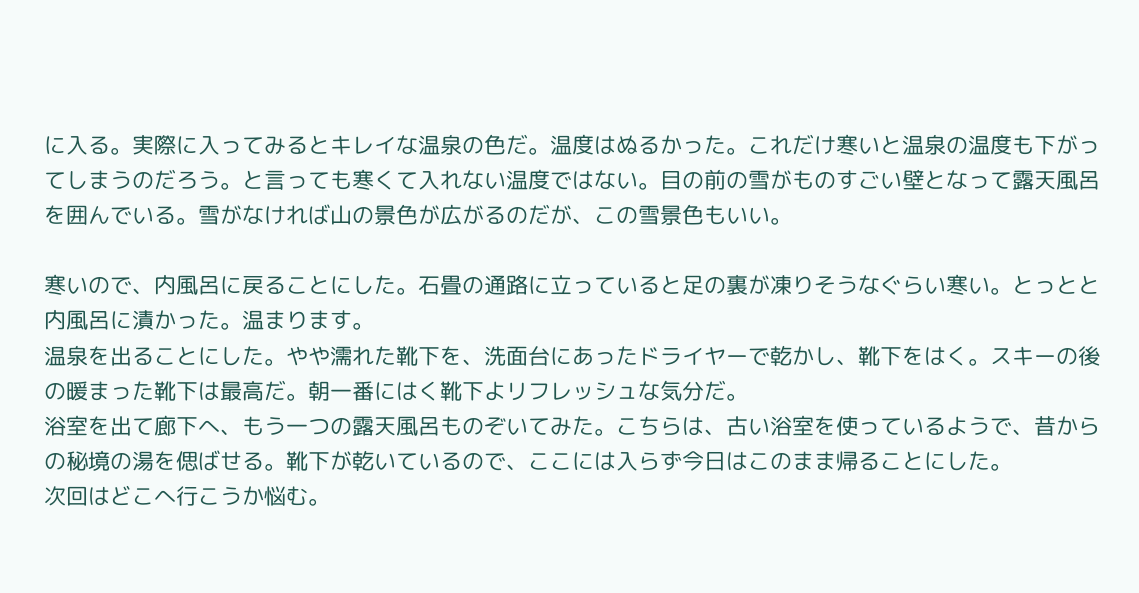に入る。実際に入ってみるとキレイな温泉の色だ。温度はぬるかった。これだけ寒いと温泉の温度も下がってしまうのだろう。と言っても寒くて入れない温度ではない。目の前の雪がものすごい壁となって露天風呂を囲んでいる。雪がなければ山の景色が広がるのだが、この雪景色もいい。

寒いので、内風呂に戻ることにした。石畳の通路に立っていると足の裏が凍りそうなぐらい寒い。とっとと内風呂に漬かった。温まります。
温泉を出ることにした。やや濡れた靴下を、洗面台にあったドライヤーで乾かし、靴下をはく。スキーの後の暖まった靴下は最高だ。朝一番にはく靴下よリフレッシュな気分だ。
浴室を出て廊下へ、もう一つの露天風呂ものぞいてみた。こちらは、古い浴室を使っているようで、昔からの秘境の湯を偲ばせる。靴下が乾いているので、ここには入らず今日はこのまま帰ることにした。
次回はどこへ行こうか悩む。